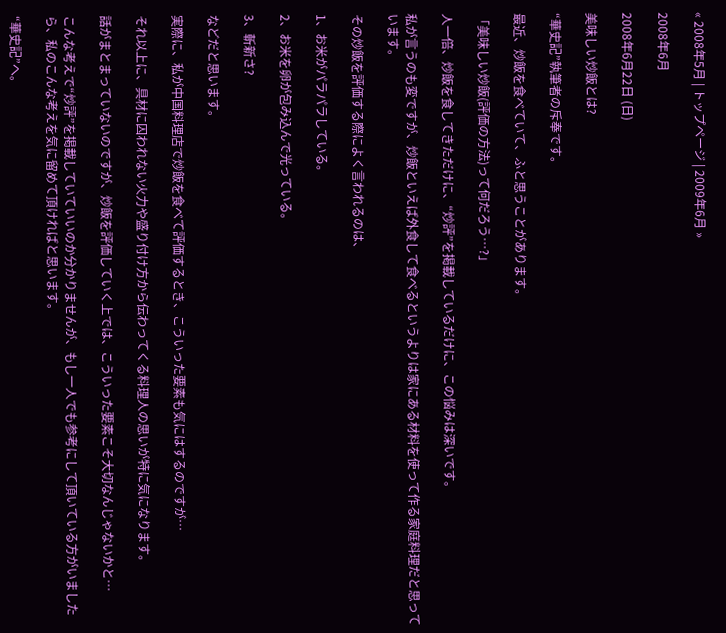« 2008年5月 | トップページ | 2009年6月 »

2008年6月

2008年6月22日 (日)

美味しい炒飯とは?

“華史記”執筆者の斥奉です。

最近、炒飯を食べていて、ふと思うことがあります。

「美味しい炒飯(評価の方法)って何だろう…?」

人一倍、炒飯を食してきただけに、“炒評”を掲載しているだけに、この悩みは深いです。

私が言うのも変ですが、炒飯といえば外食して食べるというよりは家にある材料を使って作る家庭料理だと思っています。

その炒飯を評価する際によく言われるのは、

1、お米がパラパラしている。

2、お米を卵が包み込んで光っている。

3、斬新さ?

などだと思います。

実際に、私が中国料理店で炒飯を食べて評価するとき、こういった要素も気にはするのですが…

それ以上に、具材に囚われない火力や盛り付け方から伝わってくる料理人の思いが特に気になります。

話がまとまっていないのですが、炒飯を評価していく上では、こういった要素こそ大切なんじゃないかと…

こんな考えで“炒評”を掲載していていいのか分かりませんが、もし一人でも参考にして頂いている方がいましたら、私のこんな考えを気に留めて頂ければと思います。

“華史記”へ。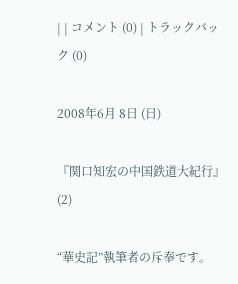| | コメント (0) | トラックバック (0)

2008年6月 8日 (日)

『関口知宏の中国鉄道大紀行』(2)

“華史記”執筆者の斥奉です。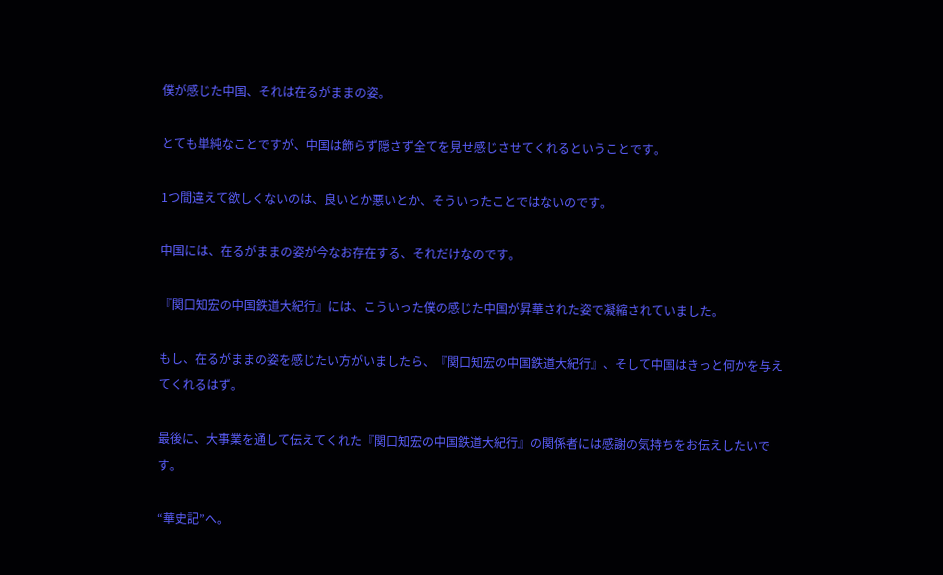僕が感じた中国、それは在るがままの姿。

とても単純なことですが、中国は飾らず隠さず全てを見せ感じさせてくれるということです。

1つ間違えて欲しくないのは、良いとか悪いとか、そういったことではないのです。

中国には、在るがままの姿が今なお存在する、それだけなのです。

『関口知宏の中国鉄道大紀行』には、こういった僕の感じた中国が昇華された姿で凝縮されていました。

もし、在るがままの姿を感じたい方がいましたら、『関口知宏の中国鉄道大紀行』、そして中国はきっと何かを与えてくれるはず。

最後に、大事業を通して伝えてくれた『関口知宏の中国鉄道大紀行』の関係者には感謝の気持ちをお伝えしたいです。

“華史記”へ。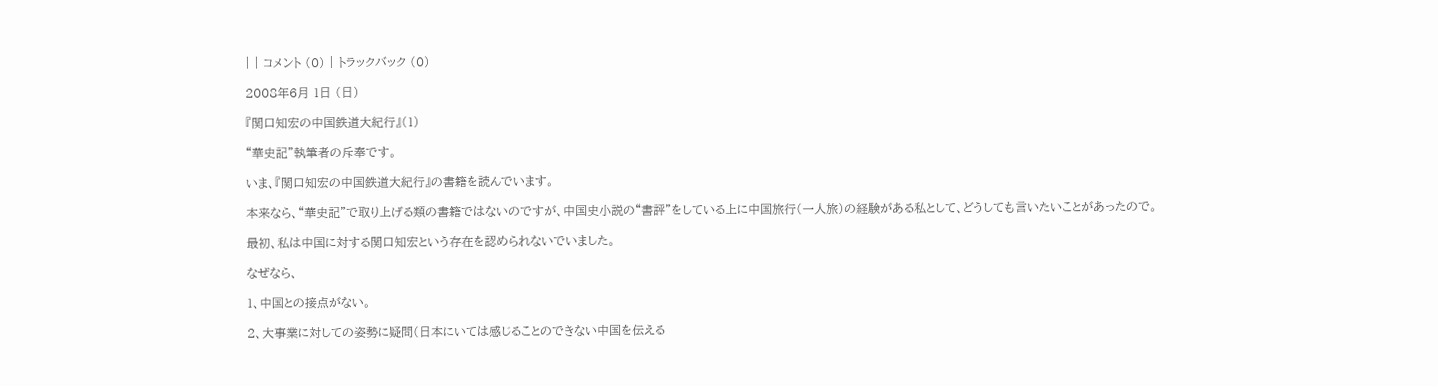| | コメント (0) | トラックバック (0)

2008年6月 1日 (日)

『関口知宏の中国鉄道大紀行』(1)

“華史記”執筆者の斥奉です。

いま、『関口知宏の中国鉄道大紀行』の書籍を読んでいます。

本来なら、“華史記”で取り上げる類の書籍ではないのですが、中国史小説の“書評”をしている上に中国旅行(一人旅)の経験がある私として、どうしても言いたいことがあったので。

最初、私は中国に対する関口知宏という存在を認められないでいました。

なぜなら、

1、中国との接点がない。

2、大事業に対しての姿勢に疑問(日本にいては感じることのできない中国を伝える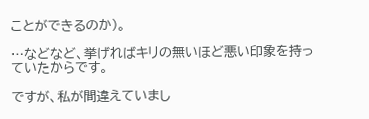ことができるのか)。

…などなど、挙げればキリの無いほど悪い印象を持っていたからです。

ですが、私が間違えていまし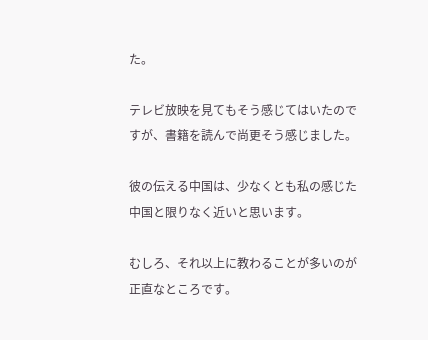た。

テレビ放映を見てもそう感じてはいたのですが、書籍を読んで尚更そう感じました。

彼の伝える中国は、少なくとも私の感じた中国と限りなく近いと思います。

むしろ、それ以上に教わることが多いのが正直なところです。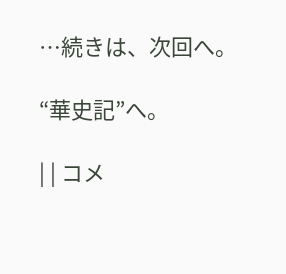…続きは、次回へ。

“華史記”へ。

| | コメ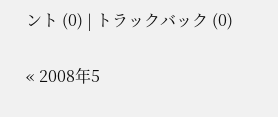ント (0) | トラックバック (0)

« 2008年5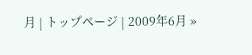月 | トップページ | 2009年6月 »